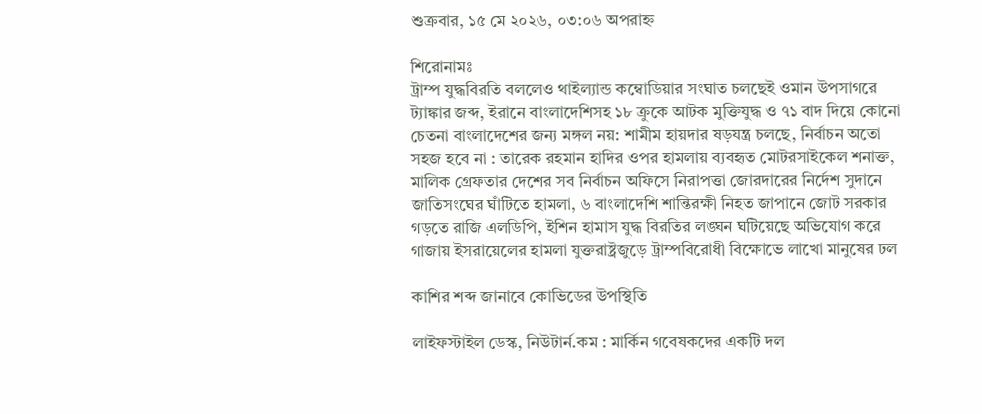শুক্রবার, ১৫ মে ২০২৬, ০৩:০৬ অপরাহ্ন

শিরোনামঃ
ট্রাম্প যুদ্ধবিরতি বললেও থাইল্যান্ড কম্বোডিয়ার সংঘাত চলছেই ওমান উপসাগরে ট্যাঙ্কার জব্দ, ইরানে বাংলাদেশিসহ ১৮ ক্রুকে আটক মুক্তিযুদ্ধ ও ৭১ বাদ দিয়ে কোনো চেতনা বাংলাদেশের জন্য মঙ্গল নয়: শামীম হায়দার ষড়যন্ত্র চলছে, নির্বাচন অতো সহজ হবে না : তারেক রহমান হাদির ওপর হামলায় ব্যবহৃত মোটরসাইকেল শনাক্ত, মালিক গ্রেফতার দেশের সব নির্বাচন অফিসে নিরাপত্তা জোরদারের নির্দেশ সুদানে জাতিসংঘের ঘাঁটিতে হামলা, ৬ বাংলাদেশি শান্তিরক্ষী নিহত জাপানে জোট সরকার গড়তে রাজি এলডিপি, ইশিন হামাস যুদ্ধ বিরতির লঙ্ঘন ঘটিয়েছে অভিযোগ করে গাজায় ইসরায়েলের হামলা যুক্তরাষ্ট্রজুড়ে ট্রাম্পবিরোধী বিক্ষোভে লাখো মানুষের ঢল

কাশির শব্দ জানাবে কোভিডের উপস্থিতি

লাইফস্টাইল ডেস্ক, নিউটার্ন.কম : মার্কিন গবেষকদের একটি দল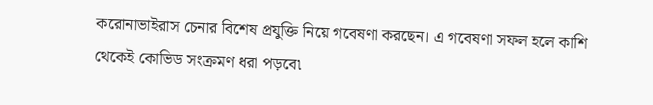করোনাভাইরাস চেনার বিশেষ প্রযুক্তি নিয়ে গবেষণা করছেন। এ গবেষণা সফল হলে কাশি থেকেই কোভিড সংক্রমণ ধরা পড়বে৷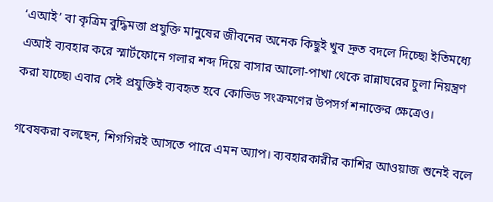‘এআই’ বা কৃত্রিম বুদ্ধিমত্তা প্রযুক্তি মানুষের জীবনের অনেক কিছুই খুব দ্রুত বদলে দিচ্ছে৷ ইতিমধ্যে এআই ব্যবহার করে স্মার্টফোনে গলার শব্দ দিয়ে বাসার আলো-পাখা থেকে রান্নাঘরের চুলা নিয়ন্ত্রণ করা যাচ্ছে৷ এবার সেই প্রযুক্তিই ব্যবহৃত হবে কোভিড সংক্রমণের উপসর্গ শনাক্তের ক্ষেত্রেও।

গবেষকরা বলছেন, শিগগিরই আসতে পারে এমন অ্যাপ। ব্যবহারকারীর কাশির আওয়াজ শুনেই বলে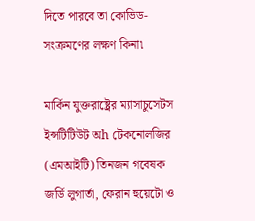দিতে পারবে তা কোভিড-সংক্রমণের লক্ষণ কিনা৷

মার্কিন যুক্তরাষ্ট্রের ম্যাসাচুসেটস ইন্সটিটিউট অh টেকনোলজির (এমআইটি) তিনজন গবেষক জর্ডি লুগার্তা, ফেরান হুয়েটো ও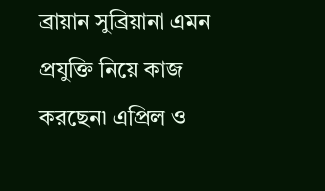ব্রায়ান সুব্রিয়ানা এমন প্রযুক্তি নিয়ে কাজ করছেন৷ এপ্রিল ও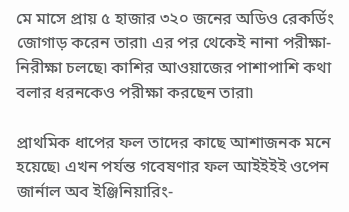মে মাসে প্রায় ৫ হাজার ৩২০ জনের অডিও রেকর্ডিং জোগাড় করেন তারা৷ এর পর থেকেই নানা পরীক্ষা-নিরীক্ষা চলছে৷ কাশির আওয়াজের পাশাপাশি কথা বলার ধরনকেও পরীক্ষা করছেন তারা৷

প্রাথমিক ধাপের ফল তাদের কাছে আশাজনক মনে হয়েছে৷ এখন পর্যন্ত গবেষণার ফল আইইইই ওপেন জার্নাল অব ইঞ্জিনিয়ারিং-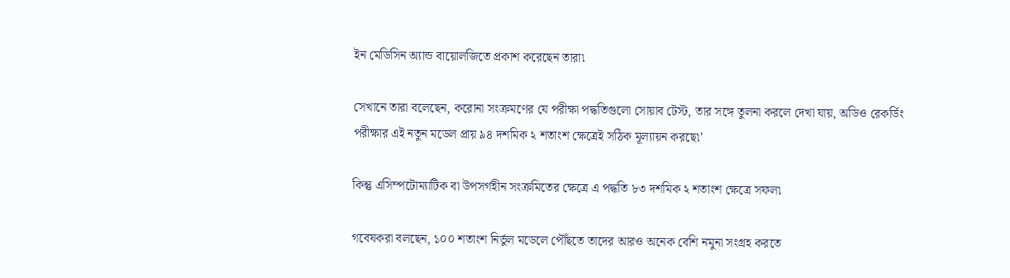ইন মেডিসিন অ্যান্ড বায়োলজিতে প্রকাশ করেছেন তারা৷

সেখানে তারা বলেছেন, করোনা সংক্রমণের যে পরীক্ষা পদ্ধতিগুলো সোয়াব টেস্ট, তার সঙ্গে তুলনা করলে দেখা যায়, অডিও রেকর্ডিং পরীক্ষার এই নতুন মডেল প্রায় ৯৪ দশমিক ২ শতাংশ ক্ষেত্রেই সঠিক মূল্যায়ন করছে৷’

কিন্তু এসিম্পটোম্যাটিক বা উপসর্গহীন সংক্রমিতের ক্ষেত্রে এ পদ্ধতি ৮৩ দশমিক ২ শতাংশ ক্ষেত্রে সফল৷

গবেষকরা বলছেন, ১০০ শতাংশ নির্ভুল মডেলে পৌঁছতে তাদের আরও অনেক বেশি নমুনা সংগ্রহ করতে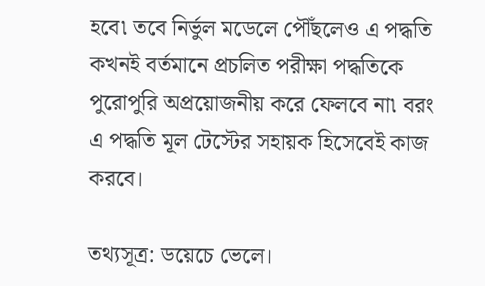হবে৷ তবে নির্ভুল মডেলে পৌঁছলেও এ পদ্ধতি কখনই বর্তমানে প্রচলিত পরীক্ষা পদ্ধতিকে পুরোপুরি অপ্রয়োজনীয় করে ফেলবে না৷ বরং এ পদ্ধতি মূল টেস্টের সহায়ক হিসেবেই কাজ করবে।

তথ্যসূত্র: ডয়েচে ভেলে।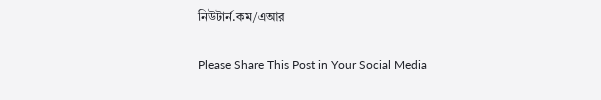নিউটার্ন.কম/এআর

Please Share This Post in Your Social Media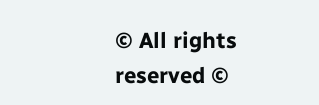© All rights reserved ©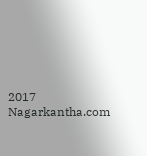2017 Nagarkantha.com